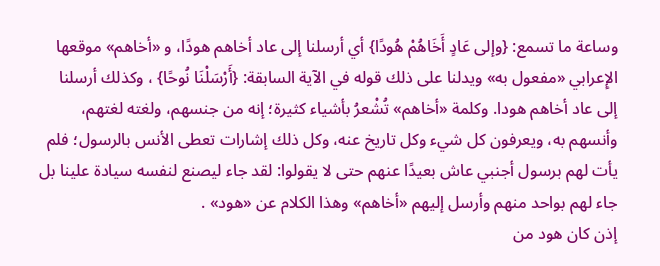وساعة ما تسمع: {وإلى عَادٍ أَخَاهُمْ هُودًا} أي أرسلنا إلى عاد أخاهم هودًا، و «أخاهم» موقعها الإِعرابي «مفعول به» ويدلنا على ذلك قوله في الآية السابقة: {أَرْسَلْنَا نُوحًا} ، وكذلك أرسلنا إلى عاد أخاهم هودا. وكلمة «أخاهم» تُشْعرُ بأشياء كثيرة؛ إنه من جنسهم، ولغته لغتهم، وأنسهم به، ويعرفون كل شيء وكل تاريخ عنه، وكل ذلك إشارات تعطى الأنس بالرسول؛ فلم يأت لهم برسول أجنبي عاش بعيدًا عنهم حتى لا يقولوا: لقد جاء ليصنع لنفسه سيادة علينا بل جاء لهم بواحد منهم وأرسل إليهم «أخاهم» وهذا الكلام عن «هود» .
إذن كان هود من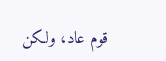قوم عاد، ولكن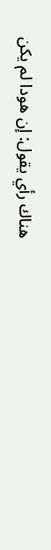هناك رأي يقول: إن هودا لم يكن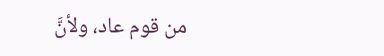من قوم عاد، ولأنَّ